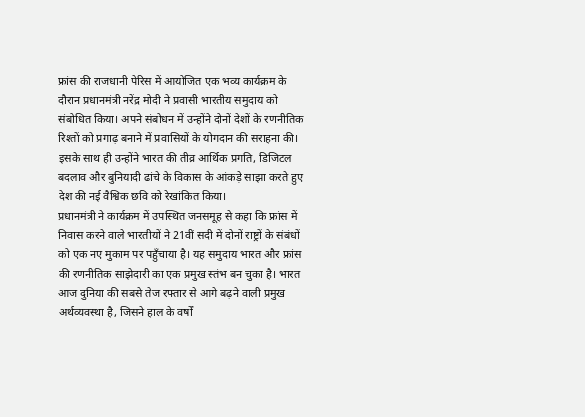फ्रांस की राजधानी पेरिस में आयोजित एक भव्य कार्यक्रम के दौरान प्रधानमंत्री नरेंद्र मोदी ने प्रवासी भारतीय समुदाय को संबोधित किया। अपने संबोधन में उन्होंने दोनों देशों के रणनीतिक रिश्तों को प्रगाढ़ बनाने में प्रवासियों के योगदान की सराहना की। इसके साथ ही उन्होंने भारत की तीव्र आर्थिक प्रगति, डिजिटल बदलाव और बुनियादी ढांचे के विकास के आंकड़े साझा करते हुए देश की नई वैश्विक छवि को रेखांकित किया।
प्रधानमंत्री ने कार्यक्रम में उपस्थित जनसमूह से कहा कि फ्रांस में निवास करने वाले भारतीयों ने 21वीं सदी में दोनों राष्ट्रों के संबंधों को एक नए मुकाम पर पहुँचाया है। यह समुदाय भारत और फ्रांस की रणनीतिक साझेदारी का एक प्रमुख स्तंभ बन चुका है। भारत आज दुनिया की सबसे तेज रफ्तार से आगे बढ़ने वाली प्रमुख अर्थव्यवस्था है, जिसने हाल के वर्षों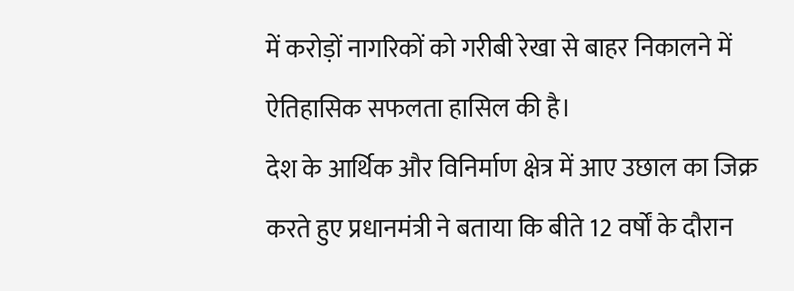में करोड़ों नागरिकों को गरीबी रेखा से बाहर निकालने में ऐतिहासिक सफलता हासिल की है।
देश के आर्थिक और विनिर्माण क्षेत्र में आए उछाल का जिक्र करते हुए प्रधानमंत्री ने बताया कि बीते 12 वर्षों के दौरान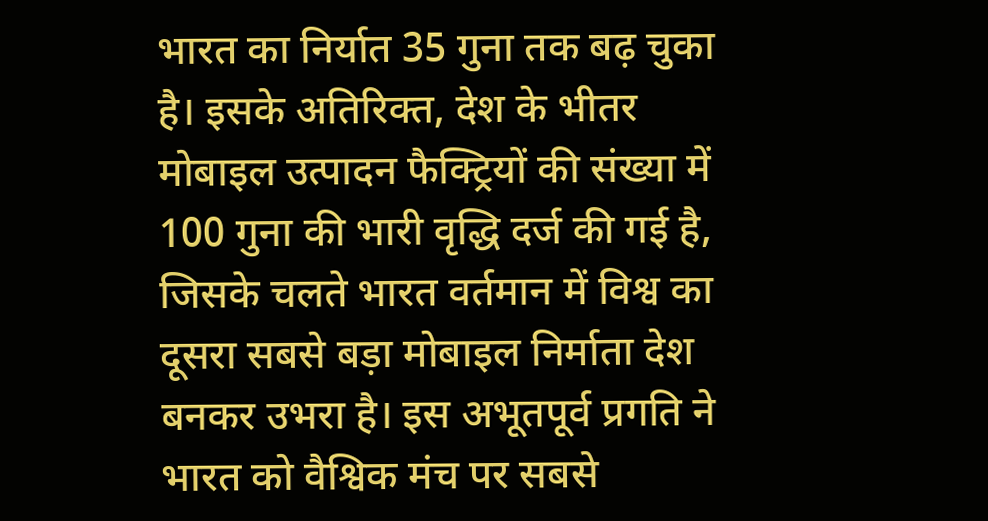भारत का निर्यात 35 गुना तक बढ़ चुका है। इसके अतिरिक्त, देश के भीतर मोबाइल उत्पादन फैक्ट्रियों की संख्या में 100 गुना की भारी वृद्धि दर्ज की गई है, जिसके चलते भारत वर्तमान में विश्व का दूसरा सबसे बड़ा मोबाइल निर्माता देश बनकर उभरा है। इस अभूतपूर्व प्रगति ने भारत को वैश्विक मंच पर सबसे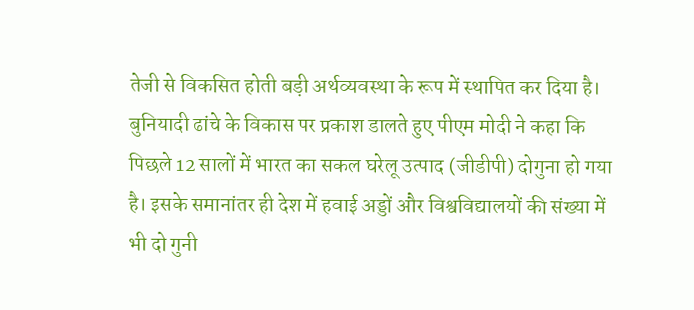तेजी से विकसित होती बड़ी अर्थव्यवस्था के रूप में स्थापित कर दिया है।
बुनियादी ढांचे के विकास पर प्रकाश डालते हुए पीएम मोदी ने कहा कि पिछले 12 सालों में भारत का सकल घरेलू उत्पाद (जीडीपी) दोगुना हो गया है। इसके समानांतर ही देश में हवाई अड्डों और विश्वविद्यालयों की संख्या में भी दो गुनी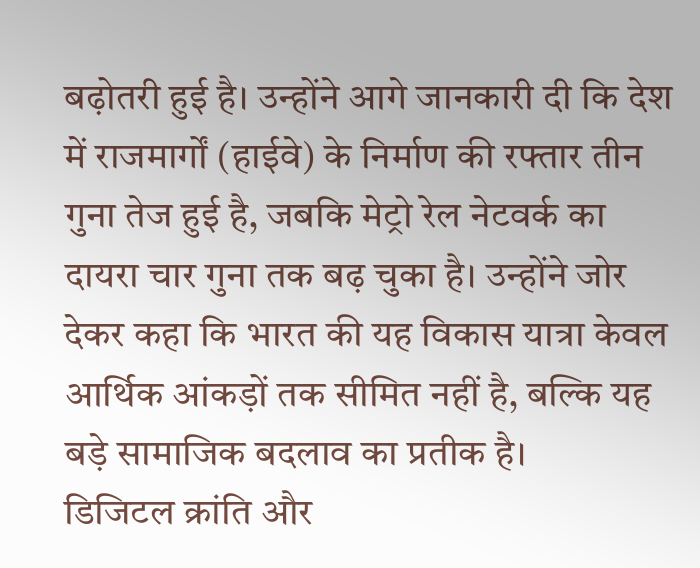बढ़ोतरी हुई है। उन्होंने आगे जानकारी दी कि देश में राजमार्गों (हाईवे) के निर्माण की रफ्तार तीन गुना तेज हुई है, जबकि मेट्रो रेल नेटवर्क का दायरा चार गुना तक बढ़ चुका है। उन्होंने जोर देकर कहा कि भारत की यह विकास यात्रा केवल आर्थिक आंकड़ों तक सीमित नहीं है, बल्कि यह बड़े सामाजिक बदलाव का प्रतीक है।
डिजिटल क्रांति और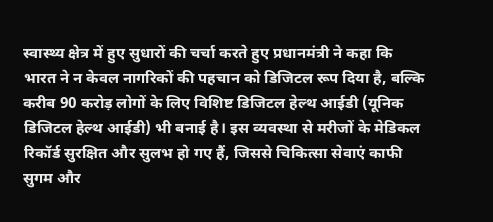स्वास्थ्य क्षेत्र में हुए सुधारों की चर्चा करते हुए प्रधानमंत्री ने कहा कि भारत ने न केवल नागरिकों की पहचान को डिजिटल रूप दिया है, बल्कि करीब 90 करोड़ लोगों के लिए विशिष्ट डिजिटल हेल्थ आईडी (यूनिक डिजिटल हेल्थ आईडी) भी बनाई है। इस व्यवस्था से मरीजों के मेडिकल रिकॉर्ड सुरक्षित और सुलभ हो गए हैं, जिससे चिकित्सा सेवाएं काफी सुगम और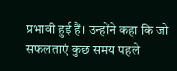प्रभावी हुई हैं। उन्होंने कहा कि जो सफलताएं कुछ समय पहले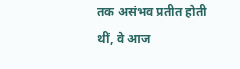तक असंभव प्रतीत होती थीं, वे आज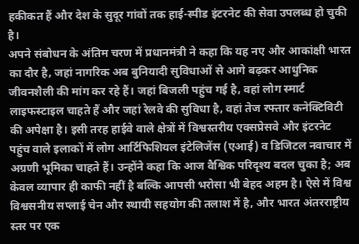हकीकत हैं और देश के सुदूर गांवों तक हाई-स्पीड इंटरनेट की सेवा उपलब्ध हो चुकी है।
अपने संबोधन के अंतिम चरण में प्रधानमंत्री ने कहा कि यह नए और आकांक्षी भारत का दौर है, जहां नागरिक अब बुनियादी सुविधाओं से आगे बढ़कर आधुनिक जीवनशैली की मांग कर रहे हैं। जहां बिजली पहुंच गई है, वहां लोग स्मार्ट लाइफस्टाइल चाहते हैं और जहां रेलवे की सुविधा है, वहां तेज रफ्तार कनेक्टिविटी की अपेक्षा है। इसी तरह हाईवे वाले क्षेत्रों में विश्वस्तरीय एक्सप्रेसवे और इंटरनेट पहुंच वाले इलाकों में लोग आर्टिफिशियल इंटेलिजेंस (एआई) व डिजिटल नवाचार में अग्रणी भूमिका चाहते हैं। उन्होंने कहा कि आज वैश्विक परिदृश्य बदल चुका है; अब केवल व्यापार ही काफी नहीं है बल्कि आपसी भरोसा भी बेहद अहम है। ऐसे में विश्व विश्वसनीय सप्लाई चेन और स्थायी सहयोग की तलाश में है, और भारत अंतरराष्ट्रीय स्तर पर एक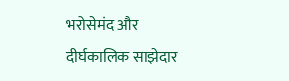भरोसेमंद और दीर्घकालिक साझेदार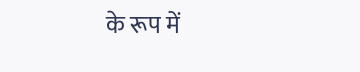के रूप में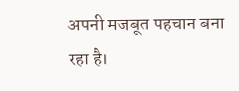अपनी मजबूत पहचान बना रहा है।